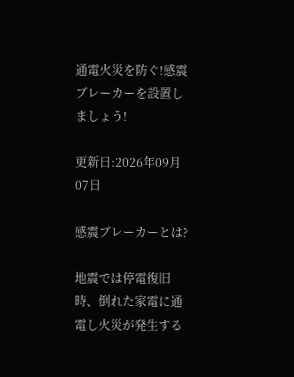通電火災を防ぐ!感震ブレーカーを設置しましょう!

更新日:2026年09月07日

感震ブレーカーとは?

地震では停電復旧時、倒れた家電に通電し火災が発生する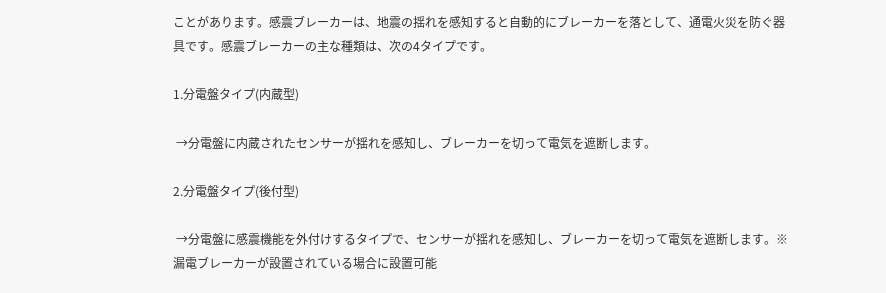ことがあります。感震ブレーカーは、地震の揺れを感知すると自動的にブレーカーを落として、通電火災を防ぐ器具です。感震ブレーカーの主な種類は、次の4タイプです。

1.分電盤タイプ(内蔵型)

 →分電盤に内蔵されたセンサーが揺れを感知し、ブレーカーを切って電気を遮断します。

2.分電盤タイプ(後付型)

 →分電盤に感震機能を外付けするタイプで、センサーが揺れを感知し、ブレーカーを切って電気を遮断します。※漏電ブレーカーが設置されている場合に設置可能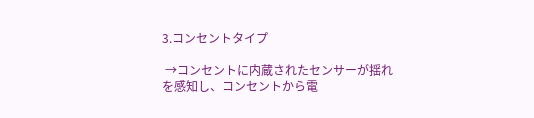3.コンセントタイプ

 →コンセントに内蔵されたセンサーが揺れを感知し、コンセントから電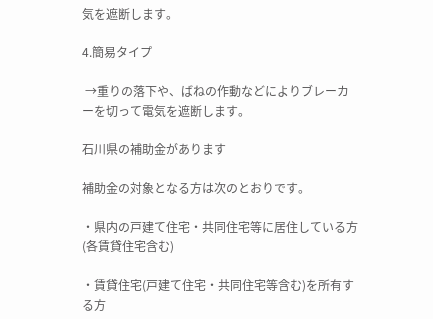気を遮断します。

4.簡易タイプ

 →重りの落下や、ばねの作動などによりブレーカーを切って電気を遮断します。

石川県の補助金があります

補助金の対象となる方は次のとおりです。

・県内の戸建て住宅・共同住宅等に居住している方(各賃貸住宅含む)

・賃貸住宅(戸建て住宅・共同住宅等含む)を所有する方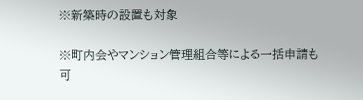※新築時の設置も対象

※町内会やマンション管理組合等による一括申請も可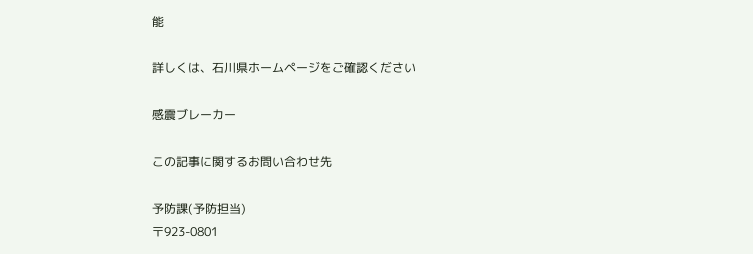能

詳しくは、石川県ホームページをご確認ください

感震ブレーカー

この記事に関するお問い合わせ先

予防課(予防担当)
〒923-0801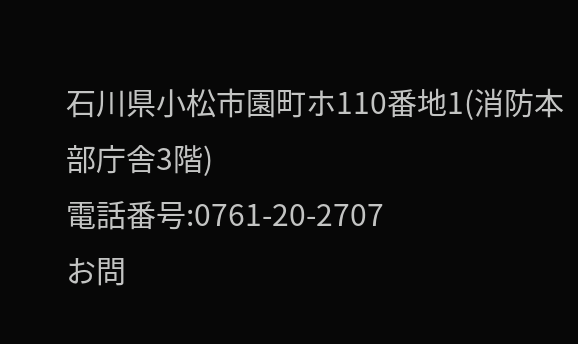石川県小松市園町ホ110番地1(消防本部庁舎3階)
電話番号:0761-20-2707
お問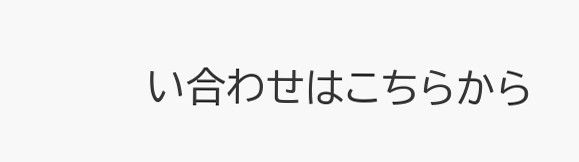い合わせはこちらから